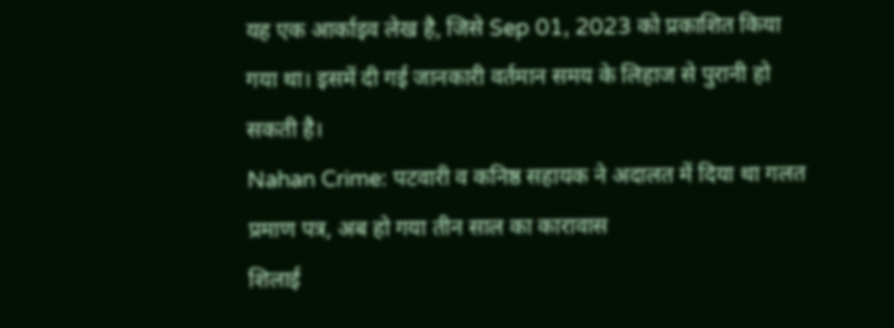यह एक आर्काइव लेख है, जिसे Sep 01, 2023 को प्रकाशित किया गया था। इसमें दी गई जानकारी वर्तमान समय के लिहाज से पुरानी हो सकती है।
Nahan Crime: पटवारी व कनिष्ठ सहायक ने अदालत में दिया था गलत प्रमाण पत्र, अब हो गया तीन साल का कारावास
शिलाई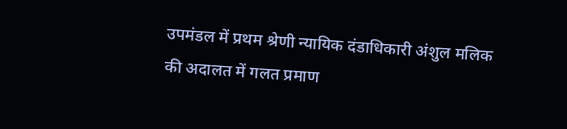उपमंडल में प्रथम श्रेणी न्यायिक दंडाधिकारी अंशुल मलिक की अदालत में गलत प्रमाण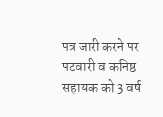पत्र जारी करने पर पटवारी व कनिष्ठ सहायक को 3 वर्ष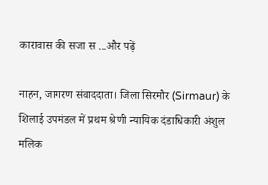कारावास की सजा स ...और पढ़ें

नाहन, जागरण संवाददाता। जिला सिरमौर (Sirmaur) के शिलाई उपमंडल में प्रथम श्रेणी न्यायिक दंडाधिकारी अंशुल मलिक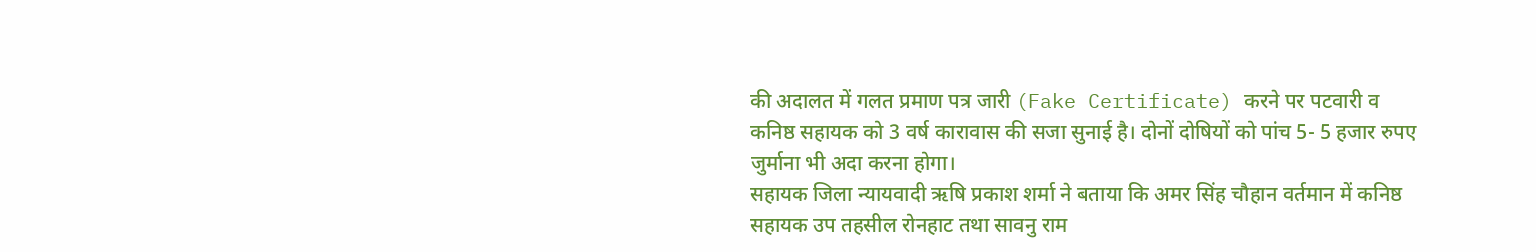की अदालत में गलत प्रमाण पत्र जारी (Fake Certificate) करने पर पटवारी व कनिष्ठ सहायक को 3 वर्ष कारावास की सजा सुनाई है। दोनों दोषियों को पांच 5- 5 हजार रुपए जुर्माना भी अदा करना होगा।
सहायक जिला न्यायवादी ऋषि प्रकाश शर्मा ने बताया कि अमर सिंह चौहान वर्तमान में कनिष्ठ सहायक उप तहसील रोनहाट तथा सावनु राम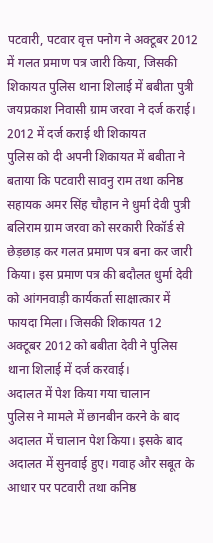पटवारी, पटवार वृत्त पनोग ने अक्टूबर 2012 में गलत प्रमाण पत्र जारी किया, जिसकी शिकायत पुलिस थाना शिलाई में बबीता पुत्री जयप्रकाश निवासी ग्राम जरवा ने दर्ज कराई।
2012 में दर्ज कराई थी शिकायत
पुलिस को दी अपनी शिकायत में बबीता ने बताया कि पटवारी सावनु राम तथा कनिष्ठ सहायक अमर सिंह चौहान ने धुर्मा देवी पुत्री बलिराम ग्राम जरवा को सरकारी रिकॉर्ड से छेड़छाड़ कर गलत प्रमाण पत्र बना कर जारी किया। इस प्रमाण पत्र की बदौलत धुर्मा देवी को आंगनवाड़ी कार्यकर्ता साक्षात्कार में फायदा मिला। जिसकी शिकायत 12 अक्टूबर 2012 को बबीता देवी ने पुलिस थाना शिलाई में दर्ज करवाई।
अदालत में पेश किया गया चालान
पुलिस ने मामले में छानबीन करने के बाद अदालत में चालान पेश किया। इसके बाद अदालत में सुनवाई हुए। गवाह और सबूत के आधार पर पटवारी तथा कनिष्ठ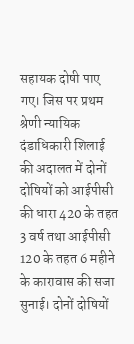सहायक दोषी पाए गए। जिस पर प्रथम श्रेणी न्यायिक दंडाधिकारी शिलाई की अदालत में दोनों दोषियों को आईपीसी की धारा 420 के तहत 3 वर्ष तथा आईपीसी 120 के तहत 6 महीने के कारावास की सजा सुनाई। दोनों दोषियों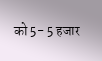को 5- 5 हजार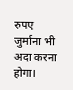रुपए जुर्माना भी अदा करना होगा।